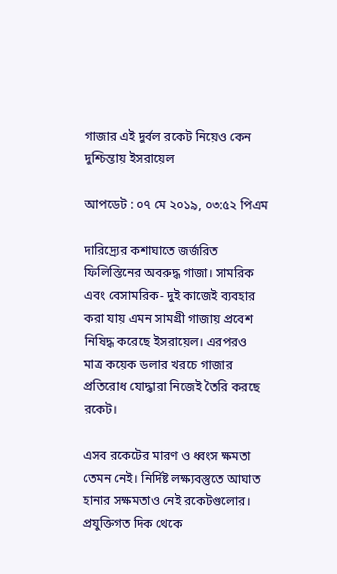গাজার এই দুর্বল রকেট নিয়েও কেন দুশ্চিন্তায় ইসরায়েল

আপডেট : ০৭ মে ২০১৯, ০৩:৫২ পিএম

দারিদ্র্যের কশাঘাতে জর্জরিত ফিলিস্তিনের অবরুদ্ধ গাজা। সামরিক এবং বেসামরিক- দুই কাজেই ব্যবহার করা যায় এমন সামগ্রী গাজায় প্রবেশ নিষিদ্ধ করেছে ইসরায়েল। এরপরও মাত্র কয়েক ডলার খরচে গাজার প্রতিরোধ যোদ্ধারা নিজেই তৈরি করছে রকেট।

এসব রকেটের মারণ ও ধ্বংস ক্ষমতা তেমন নেই। নির্দিষ্ট লক্ষ্যবস্তুতে আঘাত হানার সক্ষমতাও নেই রকেটগুলোর। প্রযুক্তিগত দিক থেকে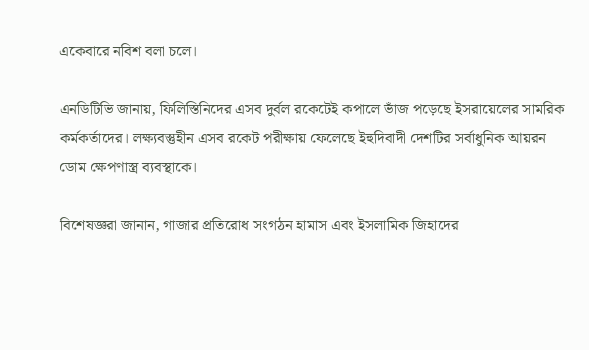একেবারে নবিশ বলা চলে।

এনডিটিভি জানায়, ফিলিস্তিনিদের এসব দুর্বল রকেটেই কপালে ভাঁজ পড়েছে ইসরায়েলের সামরিক কর্মকর্তাদের। লক্ষ্যবস্তুহীন এসব রকেট পরীক্ষায় ফেলেছে ইহুদিবাদী দেশটির সর্বাধুনিক আয়রন ডোম ক্ষেপণাস্ত্র ব্যবস্থাকে।

বিশেষজ্ঞরা জানান, গাজার প্রতিরোধ সংগঠন হামাস এবং ইসলামিক জিহাদের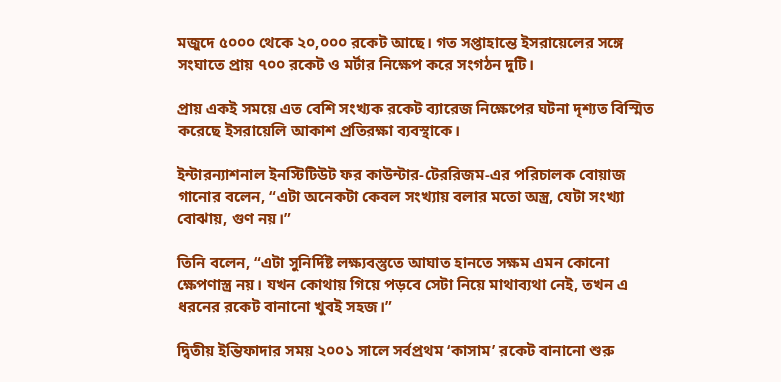মজুদে ৫০০০ থেকে ২০,০০০ রকেট আছে। গত সপ্তাহান্তে ইসরায়েলের সঙ্গে সংঘাতে প্রায় ৭০০ রকেট ও মর্টার নিক্ষেপ করে সংগঠন দুটি।

প্রায় একই সময়ে এত বেশি সংখ্যক রকেট ব্যারেজ নিক্ষেপের ঘটনা দৃশ্যত বিস্মিত করেছে ইসরায়েলি আকাশ প্রতিরক্ষা ব্যবস্থাকে।

ইন্টারন্যাশনাল ইনস্টিটিউট ফর কাউন্টার-টেররিজম-এর পরিচালক বোয়াজ গানোর বলেন, “এটা অনেকটা কেবল সংখ্যায় বলার মতো অস্ত্র, যেটা সংখ্যা বোঝায়, গুণ নয়।”

তিনি বলেন, “এটা সুনির্দিষ্ট লক্ষ্যবস্তুতে আঘাত হানতে সক্ষম এমন কোনো ক্ষেপণাস্ত্র নয়। যখন কোথায় গিয়ে পড়বে সেটা নিয়ে মাথাব্যথা নেই, তখন এ ধরনের রকেট বানানো খুবই সহজ।”

দ্বিতীয় ইন্তিফাদার সময় ২০০১ সালে সর্বপ্রথম ‘কাসাম’ রকেট বানানো শুরু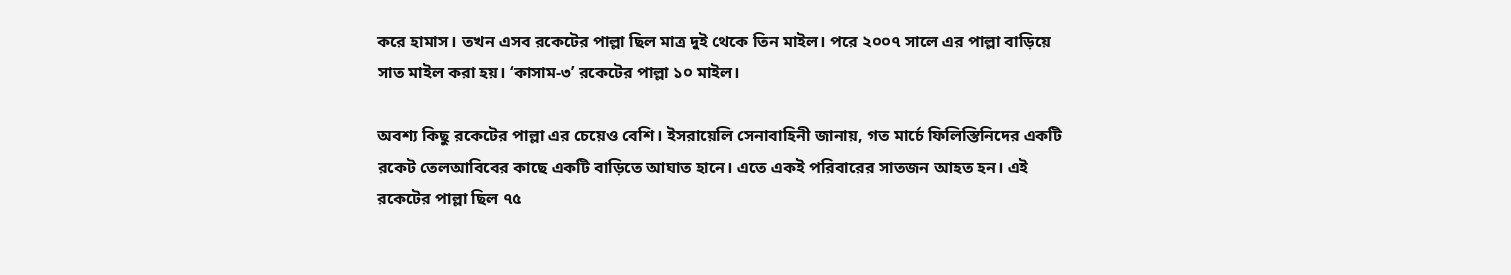করে হামাস। তখন এসব রকেটের পাল্লা ছিল মাত্র দুই থেকে তিন মাইল। পরে ২০০৭ সালে এর পাল্লা বাড়িয়ে সাত মাইল করা হয়। ‘কাসাম-৩’ রকেটের পাল্লা ১০ মাইল।

অবশ্য কিছু রকেটের পাল্লা এর চেয়েও বেশি। ইসরায়েলি সেনাবাহিনী জানায়, গত মার্চে ফিলিস্তিনিদের একটি রকেট তেলআবিবের কাছে একটি বাড়িতে আঘাত হানে। এতে একই পরিবারের সাতজন আহত হন। এই রকেটের পাল্লা ছিল ৭৫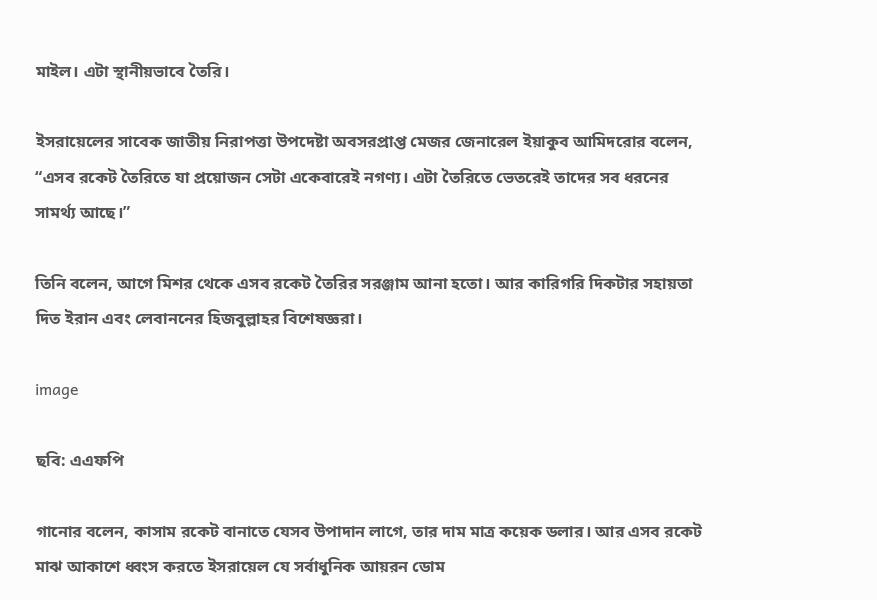মাইল। এটা স্থানীয়ভাবে তৈরি।

ইসরায়েলের সাবেক জাতীয় নিরাপত্তা উপদেষ্টা অবসরপ্রাপ্ত মেজর জেনারেল ইয়াকুব আমিদরোর বলেন, “এসব রকেট তৈরিতে যা প্রয়োজন সেটা একেবারেই নগণ্য। এটা তৈরিতে ভেতরেই তাদের সব ধরনের সামর্থ্য আছে।”

তিনি বলেন, আগে মিশর থেকে এসব রকেট তৈরির সরঞ্জাম আনা হতো। আর কারিগরি দিকটার সহায়তা দিত ইরান এবং লেবাননের হিজবুল্লাহর বিশেষজ্ঞরা।

image

ছবি: এএফপি

গানোর বলেন, কাসাম রকেট বানাতে যেসব উপাদান লাগে, তার দাম মাত্র কয়েক ডলার। আর এসব রকেট মাঝ আকাশে ধ্বংস করতে ইসরায়েল যে সর্বাধুনিক আয়রন ডোম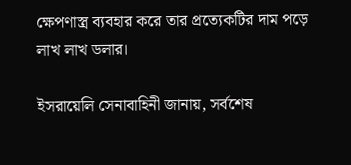ক্ষেপণাস্ত্র ব্যবহার করে তার প্রত্যেকটির দাম পড়ে লাখ লাখ ডলার।

ইসরায়েলি সেনাবাহিনী জানায়, সর্বশেষ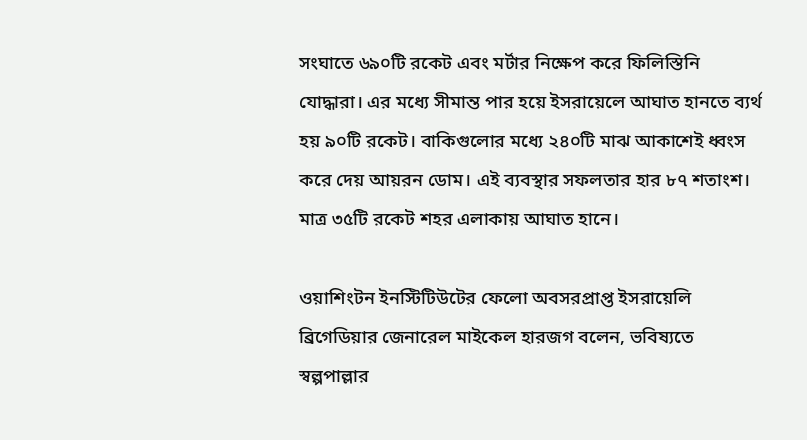সংঘাতে ৬৯০টি রকেট এবং মর্টার নিক্ষেপ করে ফিলিস্তিনি যোদ্ধারা। এর মধ্যে সীমান্ত পার হয়ে ইসরায়েলে আঘাত হানতে ব্যর্থ হয় ৯০টি রকেট। বাকিগুলোর মধ্যে ২৪০টি মাঝ আকাশেই ধ্বংস করে দেয় আয়রন ডোম। এই ব্যবস্থার সফলতার হার ৮৭ শতাংশ। মাত্র ৩৫টি রকেট শহর এলাকায় আঘাত হানে।

ওয়াশিংটন ইনস্টিটিউটের ফেলো অবসরপ্রাপ্ত ইসরায়েলি ব্রিগেডিয়ার জেনারেল মাইকেল হারজগ বলেন, ভবিষ্যতে স্বল্পপাল্লার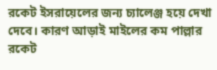রকেট ইসরায়েলের জন্য চ্যালেঞ্জ হয়ে দেখা দেবে। কারণ আড়াই মাইলের কম পাল্লার রকেট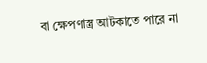বা ক্ষেপণাস্ত্র আটকাতে পারে না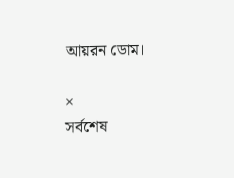আয়রন ডোম।

×
সর্বশেষ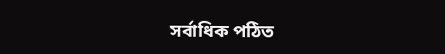সর্বাধিক পঠিত